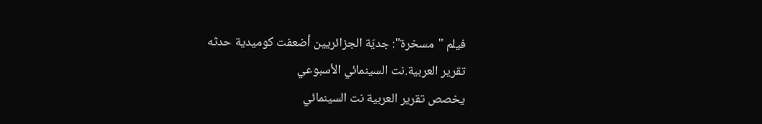فيلم "مسخرة": جديّة الجزائريين أضعفت كوميدية حدثه
تقرير العربية.نت السينمائي الأسبوعي
يخصص تقرير العربية نت السينمائي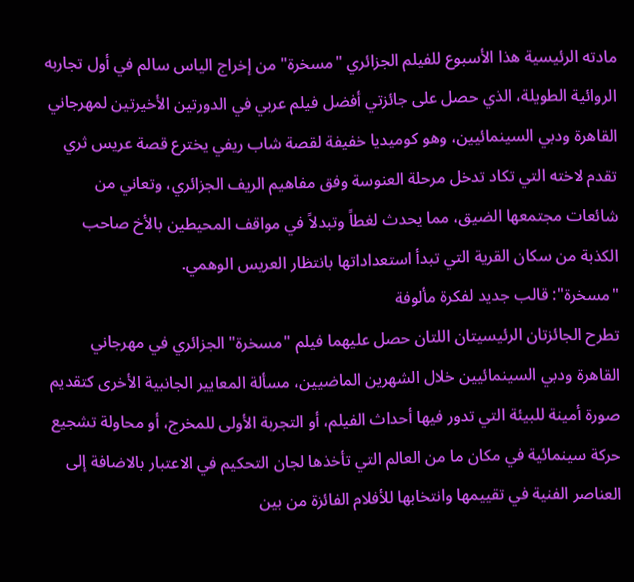مادته الرئيسية هذا الأسبوع للفيلم الجزائري "مسخرة" من إخراج الياس سالم في أول تجاربه الروائية الطويلة، الذي حصل على جائزتي أفضل فيلم عربي في الدورتين الأخيرتين لمهرجاني القاهرة ودبي السينمائيين، وهو كوميديا خفيفة لقصة شاب ريفي يخترع قصة عريس ثري تقدم لاخته التي تكاد تدخل مرحلة العنوسة وفق مفاهيم الريف الجزائري، وتعاني من شائعات مجتمعها الضيق، مما يحدث لغطاً وتبدلاً في مواقف المحيطين بالأخ صاحب الكذبة من سكان القرية التي تبدأ استعداداتها بانتظار العريس الوهمي.
"مسخرة": قالب جديد لفكرة مألوفة
تطرح الجائزتان الرئيسيتان اللتان حصل عليهما فيلم "مسخرة" الجزائري في مهرجاني القاهرة ودبي السينمائيين خلال الشهرين الماضيين، مسألة المعايير الجانبية الأخرى كتقديم صورة أمينة للبيئة التي تدور فيها أحداث الفيلم، أو التجربة الأولى للمخرج، أو محاولة تشجيع حركة سينمائية في مكان ما من العالم التي تأخذها لجان التحكيم في الاعتبار بالاضافة إلى العناصر الفنية في تقييمها وانتخابها للأفلام الفائزة من بين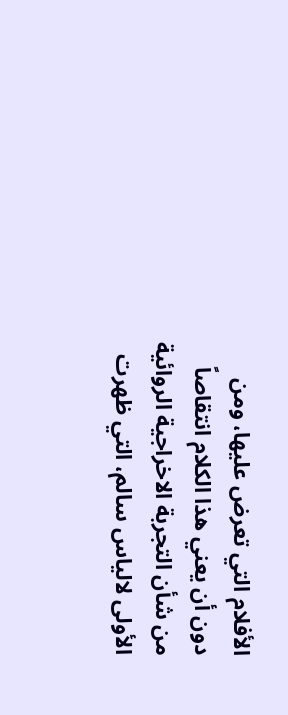الأفلام التي تعرض عليها، ومن دون أن يعني هذا الكلام انتقاصاً من شأن التجربة الاخراجية الروائية الأولى لالياس سالم، التي ظهرت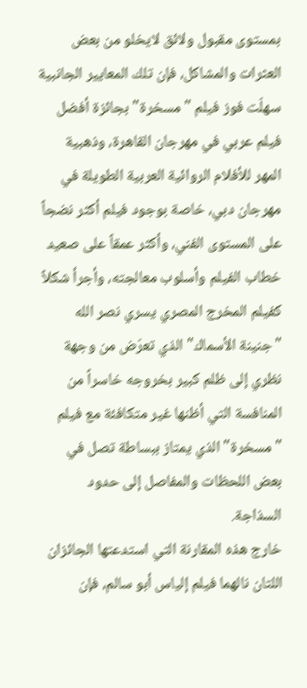بمستوى مقبول ولائق لايخلو من بعض العثرات والمشاكل، فإن تلك المعايير الجانبية سهلّت فوز فيلم "مسخرة" بجائزة أفضل فيلم عربي في مهرجان القاهرة، وذهبية المهر للأفلام الروائية العربية الطويلة في مهرجان دبي، خاصة بوجود فيلم أكثر نضجاً على المستوى الفني، وأكثر عمقاً على صعيد خطاب الفيلم وأسلوب معالجته، وأجرأ شكلاً كفيلم المخرج المصري يسري نصر الله "جنينة الأسماك" الذي تعرّض من وجهة نظري إلى ظلم كبير بخروجه خاسراً من المنافسة التي أظنها غير متكافئة مع فيلم "مسخرة" الذي يمتاز ببساطة تصل في بعض اللحظات والمفاصل إلى حدود السذاجة.
خارج هذه المقارنة التي استدعتها الجائزان اللتان نالهما فيلم إلياس أبو سالم، فإن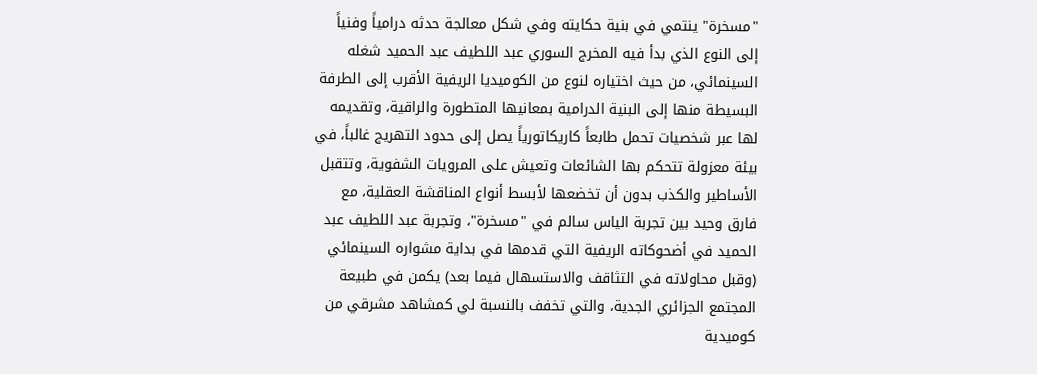"مسخرة" ينتمي في بنية حكايته وفي شكل معالجة حدثه درامياً وفنياً إلى النوع الذي بدأ فيه المخرج السوري عبد اللطيف عبد الحميد شغله السينمائي، من حيث اختياره لنوع من الكوميديا الريفية الأقرب إلى الطرفة البسيطة منها إلى البنية الدرامية بمعانيها المتطورة والراقية، وتقديمه لها عبر شخصيات تحمل طابعاً كاريكاتورياً يصل إلى حدود التهريج غالباً، في بيئة معزولة تتحكم بها الشائعات وتعيش على المرويات الشفوية، وتتقبل الأساطير والكذب بدون أن تخضعها لأبسط أنواع المناقشة العقلية، مع فارق وحيد بين تجربة الياس سالم في "مسخرة"، وتجربة عبد اللطيف عبد الحميد في أضحوكاته الريفية التي قدمها في بداية مشواره السينمائي (وقبل محاولاته في التثاقف والاستسهال فيما بعد) يكمن في طبيعة المجتمع الجزائري الجدية، والتي تخفف بالنسبة لي كمشاهد مشرقي من كوميدية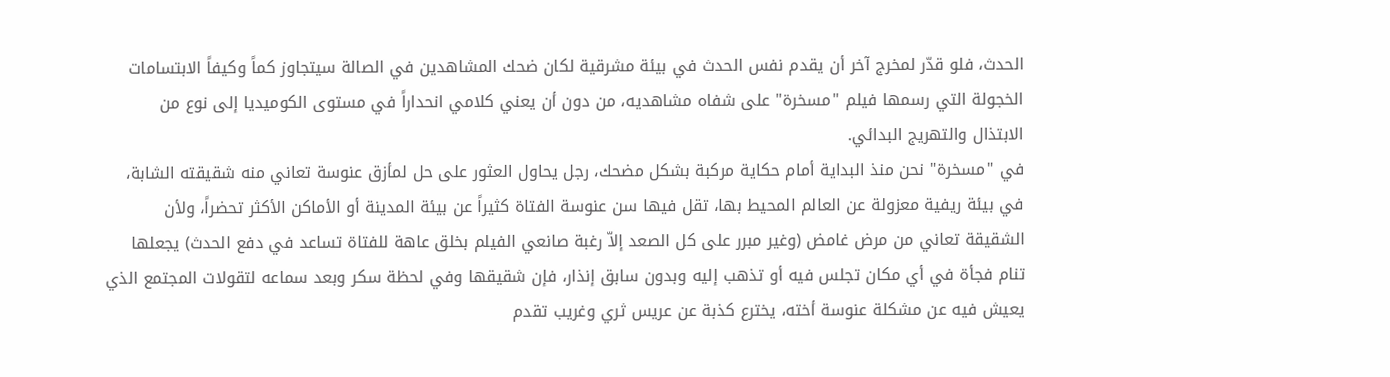الحدث، فلو قدّر لمخرج آخر أن يقدم نفس الحدث في بيئة مشرقية لكان ضحك المشاهدين في الصالة سيتجاوز كماً وكيفاً الابتسامات الخجولة التي رسمها فيلم "مسخرة" على شفاه مشاهديه، من دون أن يعني كلامي انحداراً في مستوى الكوميديا إلى نوع من الابتذال والتهريج البدائي.
في "مسخرة" نحن منذ البداية أمام حكاية مركبة بشكل مضحك، رجل يحاول العثور على حل لمأزق عنوسة تعاني منه شقيقته الشابة، في بيئة ريفية معزولة عن العالم المحيط بها، تقل فيها سن عنوسة الفتاة كثيراً عن بيئة المدينة أو الأماكن الأكثر تحضراً، ولأن الشقيقة تعاني من مرض غامض (وغير مبرر على كل الصعد إلاّ رغبة صانعي الفيلم بخلق عاهة للفتاة تساعد في دفع الحدث) يجعلها تنام فجأة في أي مكان تجلس فيه أو تذهب إليه وبدون سابق إنذار، فإن شقيقها وفي لحظة سكر وبعد سماعه لتقولات المجتمع الذي يعيش فيه عن مشكلة عنوسة أخته، يخترع كذبة عن عريس ثري وغريب تقدم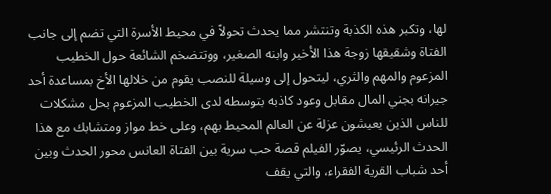لها، وتكبر هذه الكذبة وتنتشر مما يحدث تحولاً في محيط الأسرة التي تضم إلى جانب الفتاة وشقيقها زوجة هذا الأخير وابنه الصغير، ووتتضخم الشائعة حول الخطيب المزعوم والمهم والثري، ليتحول إلى وسيلة للنصب يقوم من خلالها الأخ بمساعدة أحد جيرانه بجني المال مقابل وعود كاذبه بتوسطه لدى الخطيب المزعوم بحل مشكلات للناس الذين يعيشون عزلة عن العالم المحيط بهم، وعلى خط مواز ومتشابك مع هذا الحدث الرئيسي، يصوّر الفيلم قصة حب سرية بين الفتاة العانس محور الحدث وبين أحد شباب القرية الفقراء، والتي يقف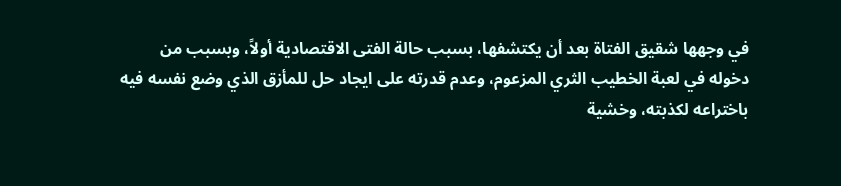في وجهها شقيق الفتاة بعد أن يكتشفها، بسبب حالة الفتى الاقتصادية أولاً، وبسبب من دخوله في لعبة الخطيب الثري المزعوم، وعدم قدرته على ايجاد حل للمأزق الذي وضع نفسه فيه باختراعه لكذبته، وخشية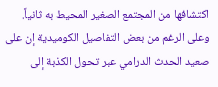اكتشافها من المجتمع الصغير المحيط به ثانياً.
وعلى الرغم من بعض التفاصيل الكوميدية إن على صعيد الحدث الدرامي عبر تحول الكذبة إلى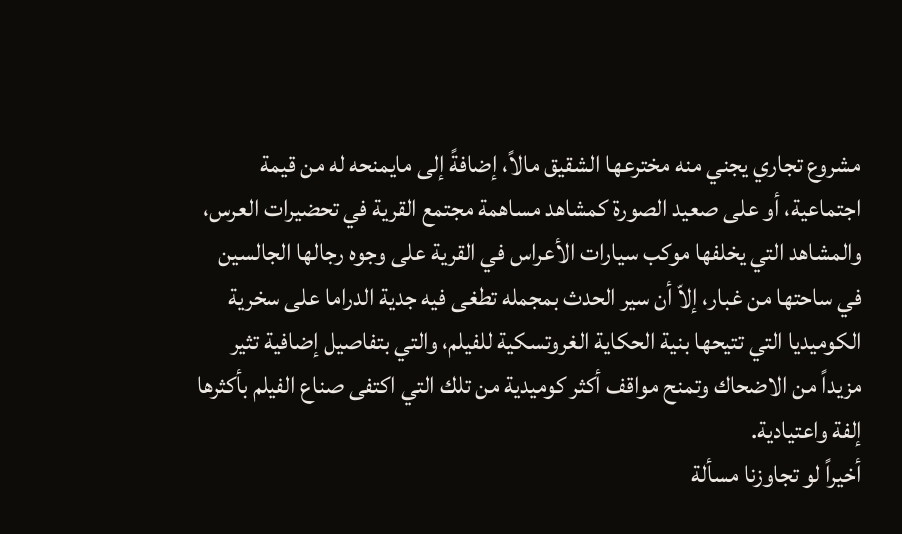مشروع تجاري يجني منه مخترعها الشقيق مالاً، إضافةً إلى مايمنحه له من قيمة اجتماعية، أو على صعيد الصورة كمشاهد مساهمة مجتمع القرية في تحضيرات العرس، والمشاهد التي يخلفها موكب سيارات الأعراس في القرية على وجوه رجالها الجالسين في ساحتها من غبار، إلاّ أن سير الحدث بمجمله تطغى فيه جدية الدراما على سخرية الكوميديا التي تتيحها بنية الحكاية الغروتسكية للفيلم، والتي بتفاصيل إضافية تثير مزيداً من الاضحاك وتمنح مواقف أكثر كوميدية من تلك التي اكتفى صناع الفيلم بأكثرها إلفة واعتيادية.
أخيراً لو تجاوزنا مسألة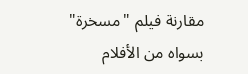مقارنة فيلم "مسخرة" بسواه من الأفلام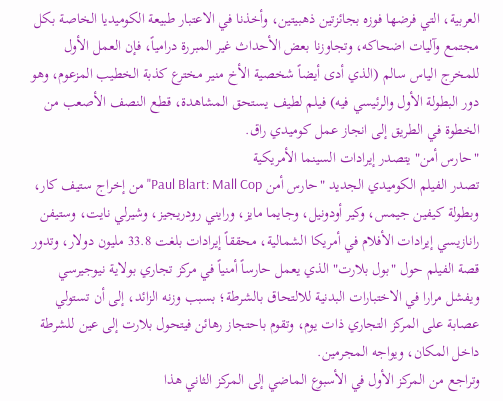العربية، التي فرضها فوزه بجائزتين ذهبيتين، وأخذنا في الاعتبار طبيعة الكوميديا الخاصة بكل مجتمع وآليات اضحاكه، وتجاوزنا بعض الأحداث غير المبررة درامياً، فإن العمل الأول للمخرج الياس سالم (الذي أدى أيضاً شخصية الأخ منير مخترع كذبة الخطيب المزعوم، وهو دور البطولة الأول والرئيسي فيه) فيلم لطيف يستحق المشاهدة، قطع النصف الأصعب من الخطوة في الطريق إلى انجاز عمل كوميدي راق.
"حارس أمن" يتصدر إيرادات السينما الأمريكية
تصدر الفيلم الكوميدي الجديد "حارس أمن Paul Blart: Mall Cop" من إخراج ستيف كار، وبطولة كيفين جيمس، وكير أودونيل، وجايما مايز، ورايني رودريجيز، وشيرلي نايت، وستيفن رانازيسي إيرادات الأفلام في أمريكا الشمالية، محققاً إيرادات بلغت 33.8 مليون دولار، وتدور قصة الفيلم حول "بول بلارت" الذي يعمل حارساً أمنياً في مركز تجاري بولاية نيوجيرسي ويفشل مرارا في الاختبارات البدنية للالتحاق بالشرطة؛ بسبب وزنه الزائد، إلى أن تستولي عصابة على المركز التجاري ذات يوم، وتقوم باحتجاز رهائن فيتحول بلارت إلى عين للشرطة داخل المكان، ويواجه المجرمين.
وتراجع من المركز الأول في الأسبوع الماضي إلى المركز الثاني هذا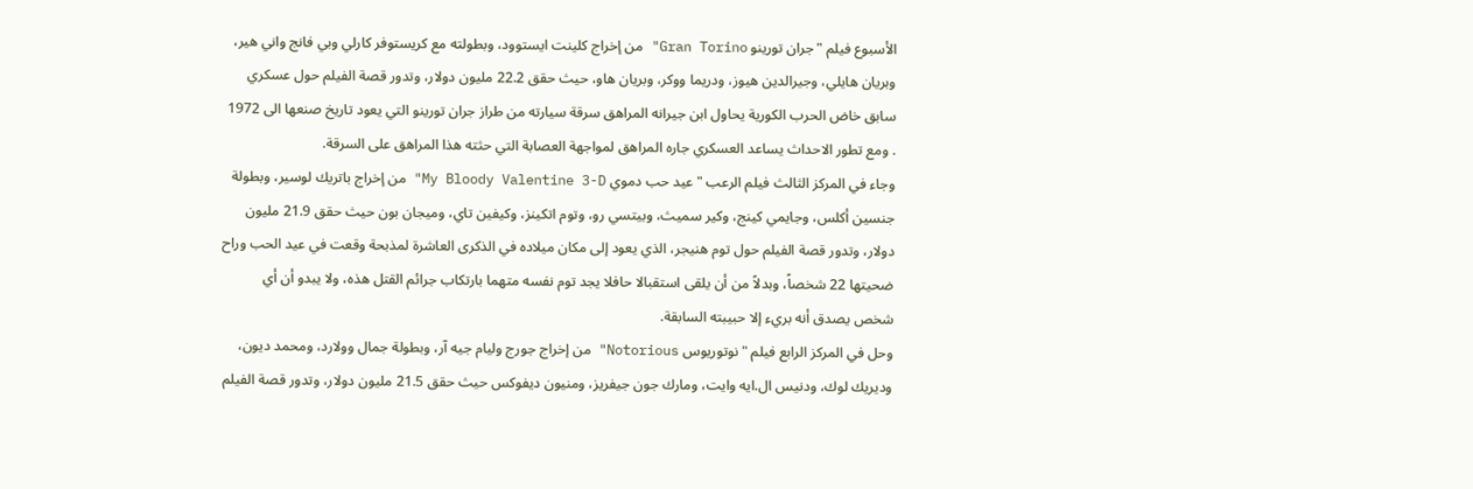الأسبوع فيلم "جران تورينو Gran Torino" من إخراج كلينت ايستوود، وبطولته مع كريستوفر كارلي وبي فانج واني هير، وبريان هايلي، وجيرالدين هيوز، ودريما ووكر، وبريان هاو، حيث حقق 22.2 مليون دولار، وتدور قصة الفيلم حول عسكري سابق خاض الحرب الكورية يحاول ابن جيرانه المراهق سرقة سيارته من طراز جران تورينو التي يعود تاريخ صنعها الى 1972 . ومع تطور الاحداث يساعد العسكري جاره المراهق لمواجهة العصابة التي حثته هذا المراهق على السرقة.
وجاء في المركز الثالث فيلم الرعب "عيد حب دموي My Bloody Valentine 3-D" من إخراج باتريك لوسير، وبطولة جنسين أكلس، وجايمي كينج، وكير سميث، وبيتسي رو، وتوم اتكينز، وكيفين تاي، وميجان بون حيث حقق 21.9 مليون دولار، وتدور قصة الفيلم حول توم هنيجر، الذي يعود إلى مكان ميلاده في الذكرى العاشرة لمذبحة وقعت في عيد الحب وراح ضحيتها 22 شخصاً، وبدلاً من أن يلقى استقبالا حافلا يجد توم نفسه متهما بارتكاب جرائم القتل هذه، ولا يبدو أن أي شخص يصدق أنه بريء إلا حبيبته السابقة.
وحل في المركز الرابع فيلم "نوتوريوس Notorious" من إخراج جورج وليام جيه آر، وبطولة جمال وولارد، ومحمد ديون، وديريك لوك، ودنيس ال.ايه وايت، ومارك جون جيفريز، ومنيون ديفوكس حيث حقق 21.5 مليون دولار، وتدور قصة الفيلم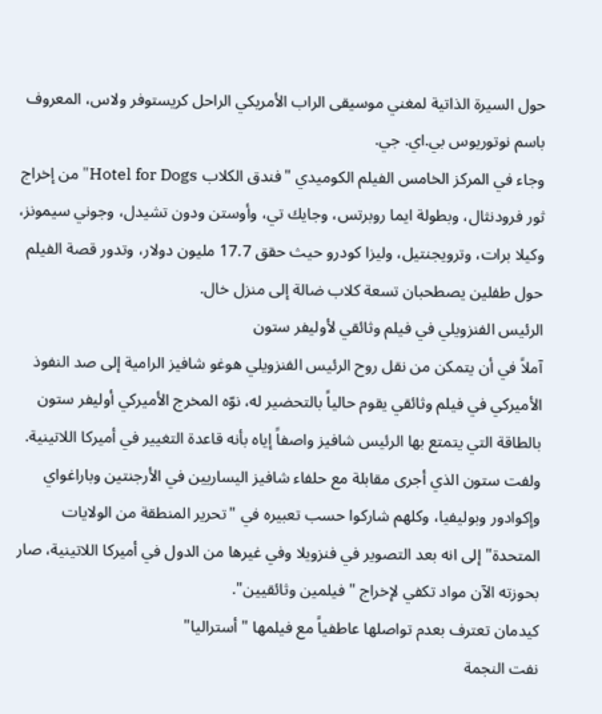حول السيرة الذاتية لمغني موسيقى الراب الأمريكي الراحل كريستوفر ولاس، المعروف باسم نوتوريوس بي.اي. جي.
وجاء في المركز الخامس الفيلم الكوميدي "فندق الكلاب Hotel for Dogs" من إخراج ثور فرودنثال، وبطولة ايما روبرتس، وجايك تي، وأوستن ودون تشيدل، وجوني سيمونز، وكيلا برات، وترويجنتيل، وليزا كودرو حيث حقق 17.7 مليون دولار، وتدور قصة الفيلم حول طفلين يصطحبان تسعة كلاب ضالة إلى منزل خال.
الرئيس الفنزويلي في فيلم وثائقي لأوليفر ستون
آملاً في أن يتمكن من نقل روح الرئيس الفنزويلي هوغو شافيز الرامية إلى صد النفوذ الأميركي في فيلم وثائقي يقوم حالياً بالتحضير له، نوّه المخرج الأميركي أوليفر ستون بالطاقة التي يتمتع بها الرئيس شافيز واصفاً إياه بأنه قاعدة التغيير في أميركا اللاتينية.
ولفت ستون الذي أجرى مقابلة مع حلفاء شافيز اليساريين في الأرجنتين وباراغواي وإكوادور وبوليفيا، وكلهم شاركوا حسب تعبيره في "تحرير المنطقة من الولايات المتحدة" إلى انه بعد التصوير في فنزويلا وفي غيرها من الدول في أميركا اللاتينية، صار بحوزته الآن مواد تكفي لإخراج "فيلمين وثائقيين".
كيدمان تعترف بعدم تواصلها عاطفياً مع فيلمها "أستراليا"
نفت النجمة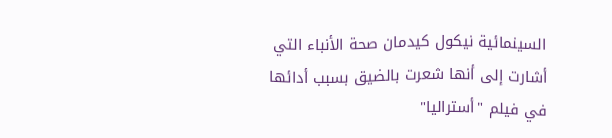السينمائية نيكول كيدمان صحة الأنباء التي أشارت إلى أنها شعرت بالضيق بسبب أدائها في فيلم "أستراليا"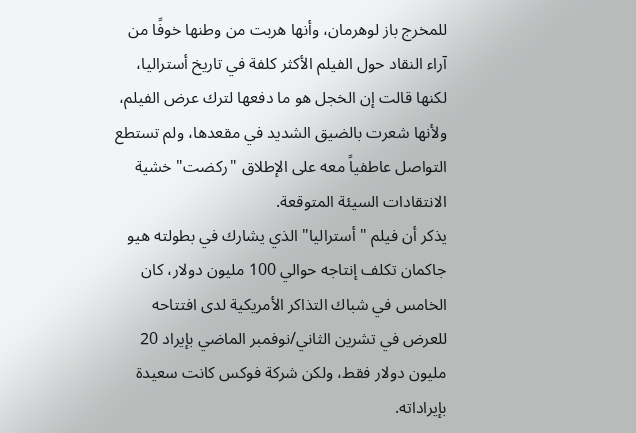للمخرج باز لوهرمان، وأنها هربت من وطنها خوفًا من آراء النقاد حول الفيلم الأكثر كلفة في تاريخ أستراليا، لكنها قالت إن الخجل هو ما دفعها لترك عرض الفيلم، ولأنها شعرت بالضيق الشديد في مقعدها، ولم تستطع التواصل عاطفياً معه على الإطلاق "ركضت" خشية الانتقادات السيئة المتوقعة.
يذكر أن فيلم "أستراليا" الذي يشارك في بطولته هيو جاكمان تكلف إنتاجه حوالي 100 مليون دولار، كان الخامس في شباك التذاكر الأمريكية لدى افتتاحه للعرض في تشرين الثاني/نوفمبر الماضي بإيراد 20 مليون دولار فقط، ولكن شركة فوكس كانت سعيدة بإيراداته.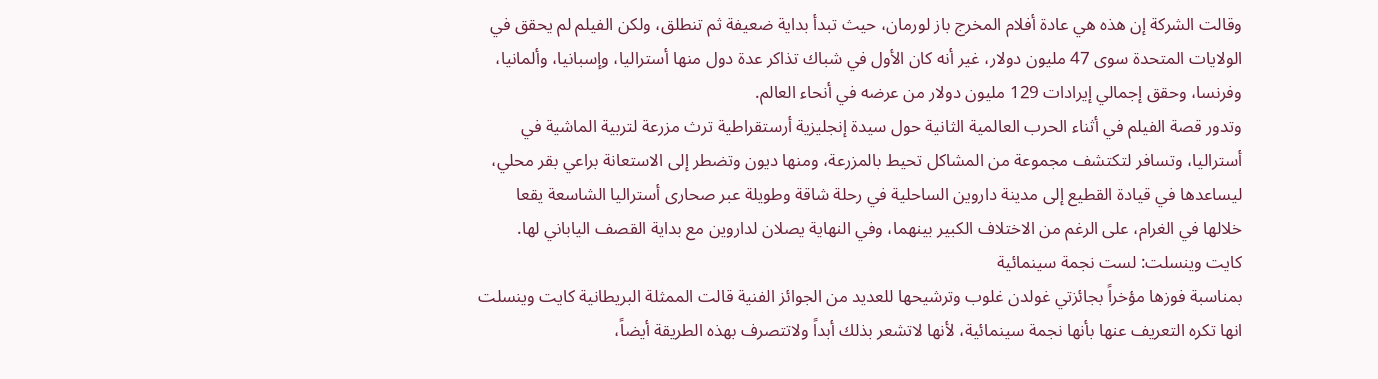وقالت الشركة إن هذه هي عادة أفلام المخرج باز لورمان، حيث تبدأ بداية ضعيفة ثم تنطلق، ولكن الفيلم لم يحقق في الولايات المتحدة سوى 47 مليون دولار، غير أنه كان الأول في شباك تذاكر عدة دول منها أستراليا، وإسبانيا، وألمانيا، وفرنسا، وحقق إجمالي إيرادات 129 مليون دولار من عرضه في أنحاء العالم.
وتدور قصة الفيلم في أثناء الحرب العالمية الثانية حول سيدة إنجليزية أرستقراطية ترث مزرعة لتربية الماشية في أستراليا، وتسافر لتكتشف مجموعة من المشاكل تحيط بالمزرعة، ومنها ديون وتضطر إلى الاستعانة براعي بقر محلي، ليساعدها في قيادة القطيع إلى مدينة داروين الساحلية في رحلة شاقة وطويلة عبر صحارى أستراليا الشاسعة يقعا خلالها في الغرام، على الرغم من الاختلاف الكبير بينهما، وفي النهاية يصلان لداروين مع بداية القصف الياباني لها.
كايت وينسلت: لست نجمة سينمائية
بمناسبة فوزها مؤخراً بجائزتي غولدن غلوب وترشيحها للعديد من الجوائز الفنية قالت الممثلة البريطانية كايت وينسلت انها تكره التعريف عنها بأنها نجمة سينمائية، لأنها لاتشعر بذلك أبداً ولاتتصرف بهذه الطريقة أيضاً،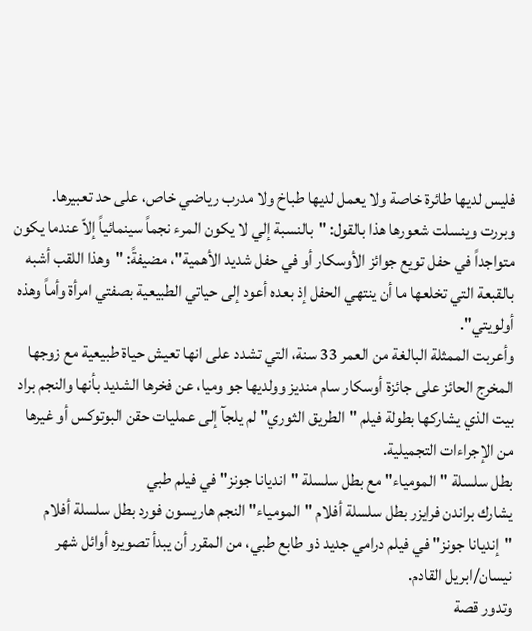فليس لديها طائرة خاصة ولا يعمل لديها طباخ ولا مدرب رياضي خاص، على حد تعبيرها.
وبررت وينسلت شعورها هذا بالقول: "بالنسبة إلي لا يكون المرء نجماً سينمائياً إلاّ عندما يكون متواجداً في حفل تويع جوائز الأوسكار أو في حفل شديد الأهمية"، مضيفةً: "وهذا اللقب أشبه بالقبعة التي تخلعها ما أن ينتهي الحفل إذ بعده أعود إلى حياتي الطبيعية بصفتي امرأة وأماً وهذه أولويتي".
وأعربت الممثلة البالغة من العمر 33 سنة، التي تشدد على انها تعيش حياة طبيعية مع زوجها المخرج الحائز على جائزة أوسكار سام منديز وولديها جو وميا، عن فخرها الشديد بأنها والنجم براد بيت الذي يشاركها بطولة فيلم "الطريق الثوري" لم يلجآ إلى عمليات حقن البوتوكس أو غيرها من الإجراءات التجميلية.
بطل سلسلة "المومياء" مع بطل سلسلة "انديانا جونز" في فيلم طبي
يشارك براندن فرايزر بطل سلسلة أفلام "المومياء" النجم هاريسون فورد بطل سلسلة أفلام "إنديانا جونز" في فيلم درامي جديد ذو طابع طبي، من المقرر أن يبدأ تصويره أوائل شهر نيسان/ابريل القادم.
وتدور قصة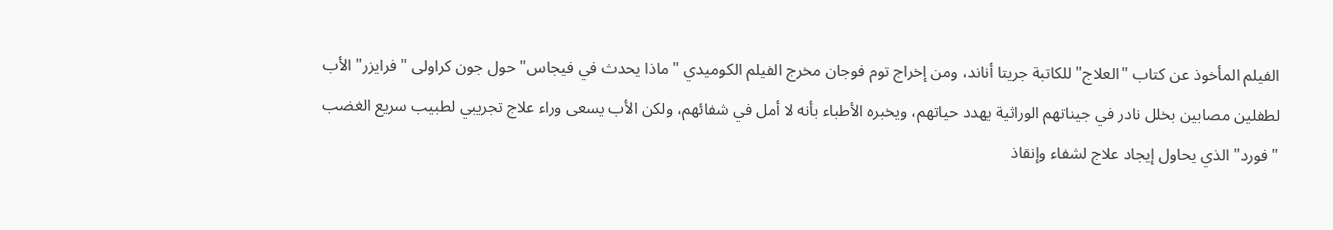الفيلم المأخوذ عن كتاب "العلاج" للكاتبة جريتا أناند، ومن إخراج توم فوجان مخرج الفيلم الكوميدي "ماذا يحدث في فيجاس" حول جون كراولى "فرايزر" الأب لطفلين مصابين بخلل نادر في جيناتهم الوراثية يهدد حياتهم، ويخبره الأطباء بأنه لا أمل في شفائهم، ولكن الأب يسعى وراء علاج تجريبي لطبيب سريع الغضب "فورد" الذي يحاول إيجاد علاج لشفاء وإنقاذ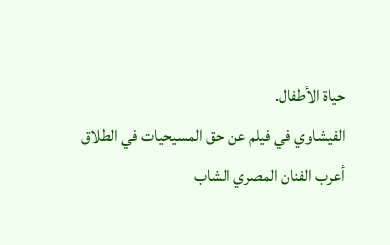حياة الأطفال.
الفيشاوي في فيلم عن حق المسيحيات في الطلاق
أعرب الفنان المصري الشاب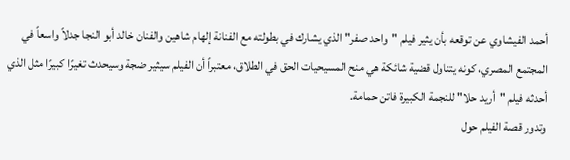أحمد الفيشاوي عن توقعه بأن يثير فيلم "واحد صفر" الذي يشارك في بطولته مع الفنانة إلهام شاهين والفنان خالد أبو النجا جدلاً واسعاً في المجتمع المصري، كونه يتناول قضية شائكة هي منح المسيحيات الحق في الطلاق، معتبراً أن الفيلم سيثير ضجة وسيحدث تغيرًا كبيرًا مثل الذي أحدثه فيلم "أريد حلا" للنجمة الكبيرة فاتن حمامة.
وتدور قصة الفيلم حول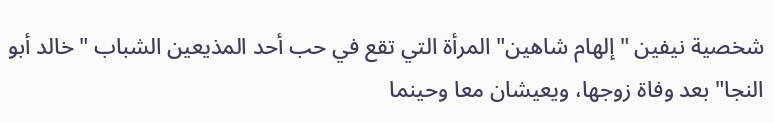شخصية نيفين "إلهام شاهين" المرأة التي تقع في حب أحد المذيعين الشباب "خالد أبو النجا" بعد وفاة زوجها، ويعيشان معا وحينما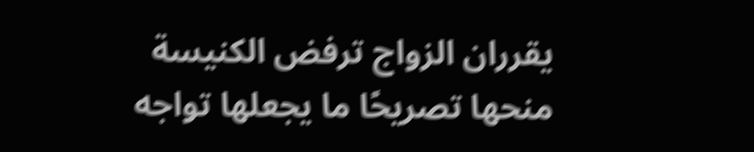يقرران الزواج ترفض الكنيسة منحها تصريحًا ما يجعلها تواجه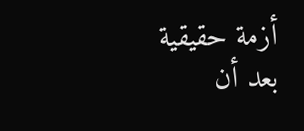أزمة حقيقية بعد أن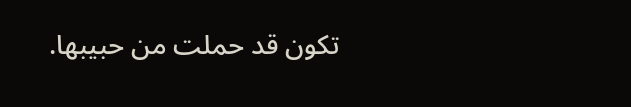تكون قد حملت من حبيبها.